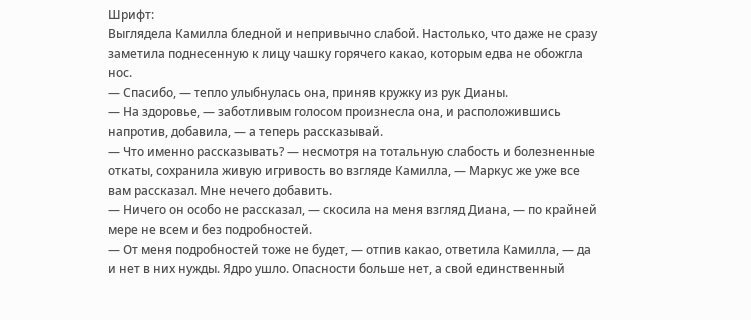Шрифт:
Выглядела Камилла бледной и непривычно слабой. Настолько, что даже не сразу заметила поднесенную к лицу чашку горячего какао, которым едва не обожгла нос.
— Спасибо, — тепло улыбнулась она, приняв кружку из рук Дианы.
— На здоровье, — заботливым голосом произнесла она, и расположившись напротив, добавила, — а теперь рассказывай.
— Что именно рассказывать? — несмотря на тотальную слабость и болезненные откаты, сохранила живую игривость во взгляде Камилла, — Маркус же уже все вам рассказал. Мне нечего добавить.
— Ничего он особо не рассказал, — скосила на меня взгляд Диана, — по крайней мере не всем и без подробностей.
— От меня подробностей тоже не будет, — отпив какао, ответила Камилла, — да и нет в них нужды. Ядро ушло. Опасности больше нет, а свой единственный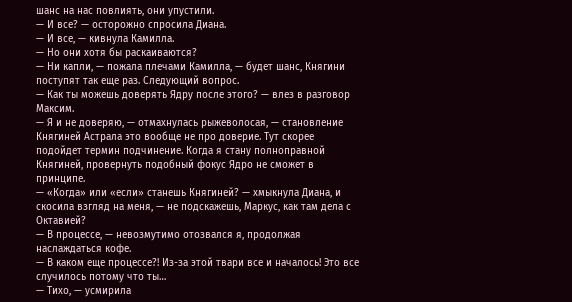шанс на нас повлиять, они упустили.
— И все? — осторожно спросила Диана.
— И все, — кивнула Камилла.
— Но они хотя бы раскаиваются?
— Ни капли, — пожала плечами Камилла, — будет шанс, Княгини поступят так еще раз. Следующий вопрос.
— Как ты можешь доверять Ядру после этого? — влез в разговор Максим.
— Я и не доверяю, — отмахнулась рыжеволосая, — становление Княгиней Астрала это вообще не про доверие. Тут скорее подойдет термин подчинение. Когда я стану полноправной Княгиней, провернуть подобный фокус Ядро не сможет в принципе.
— «Когда» или «если» станешь Княгиней? — хмыкнула Диана, и скосила взгляд на меня, — не подскажешь, Маркус, как там дела с Октавией?
— В процессе, — невозмутимо отозвался я, продолжая наслаждаться кофе.
— В каком еще процессе?! Из-за этой твари все и началось! Это все случилось потому что ты…
— Тихо, — усмирила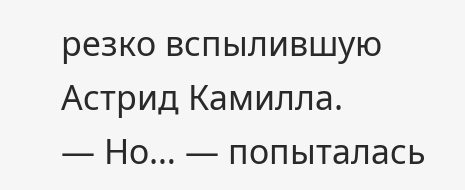резко вспылившую Астрид Камилла.
— Но… — попыталась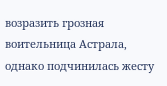возразить грозная воительница Астрала, однако подчинилась жесту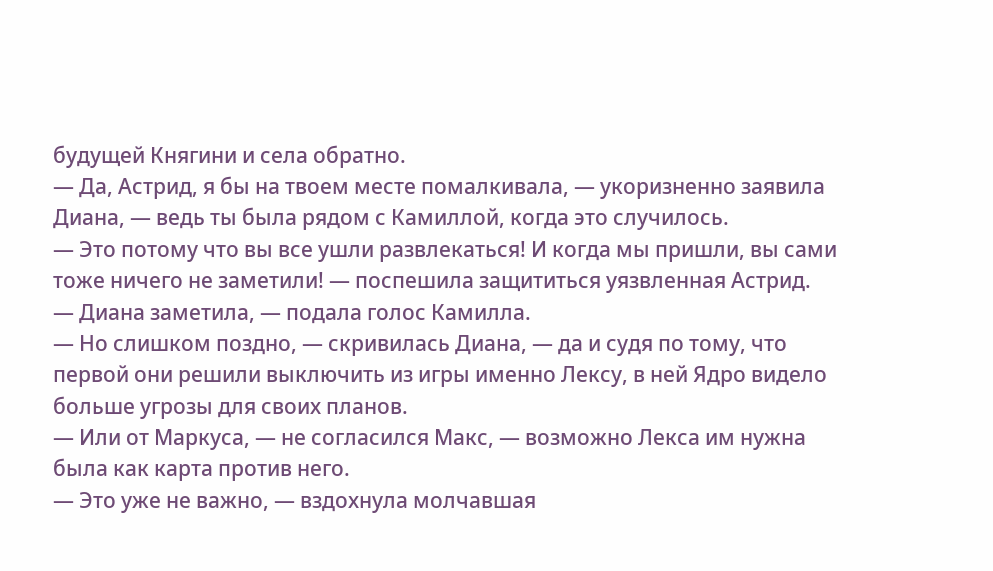будущей Княгини и села обратно.
— Да, Астрид, я бы на твоем месте помалкивала, — укоризненно заявила Диана, — ведь ты была рядом с Камиллой, когда это случилось.
— Это потому что вы все ушли развлекаться! И когда мы пришли, вы сами тоже ничего не заметили! — поспешила защититься уязвленная Астрид.
— Диана заметила, — подала голос Камилла.
— Но слишком поздно, — скривилась Диана, — да и судя по тому, что первой они решили выключить из игры именно Лексу, в ней Ядро видело больше угрозы для своих планов.
— Или от Маркуса, — не согласился Макс, — возможно Лекса им нужна была как карта против него.
— Это уже не важно, — вздохнула молчавшая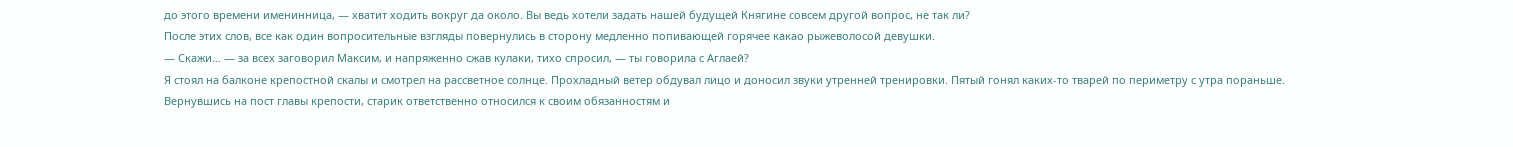до этого времени именинница, — хватит ходить вокруг да около. Вы ведь хотели задать нашей будущей Княгине совсем другой вопрос, не так ли?
После этих слов, все как один вопросительные взгляды повернулись в сторону медленно попивающей горячее какао рыжеволосой девушки.
— Скажи… — за всех заговорил Максим, и напряженно сжав кулаки, тихо спросил, — ты говорила с Аглаей?
Я стоял на балконе крепостной скалы и смотрел на рассветное солнце. Прохладный ветер обдувал лицо и доносил звуки утренней тренировки. Пятый гонял каких-то тварей по периметру с утра пораньше.
Вернувшись на пост главы крепости, старик ответственно относился к своим обязанностям и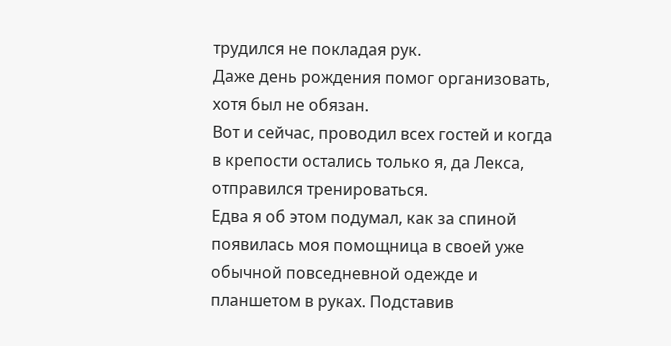трудился не покладая рук.
Даже день рождения помог организовать, хотя был не обязан.
Вот и сейчас, проводил всех гостей и когда в крепости остались только я, да Лекса, отправился тренироваться.
Едва я об этом подумал, как за спиной появилась моя помощница в своей уже обычной повседневной одежде и планшетом в руках. Подставив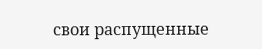свои распущенные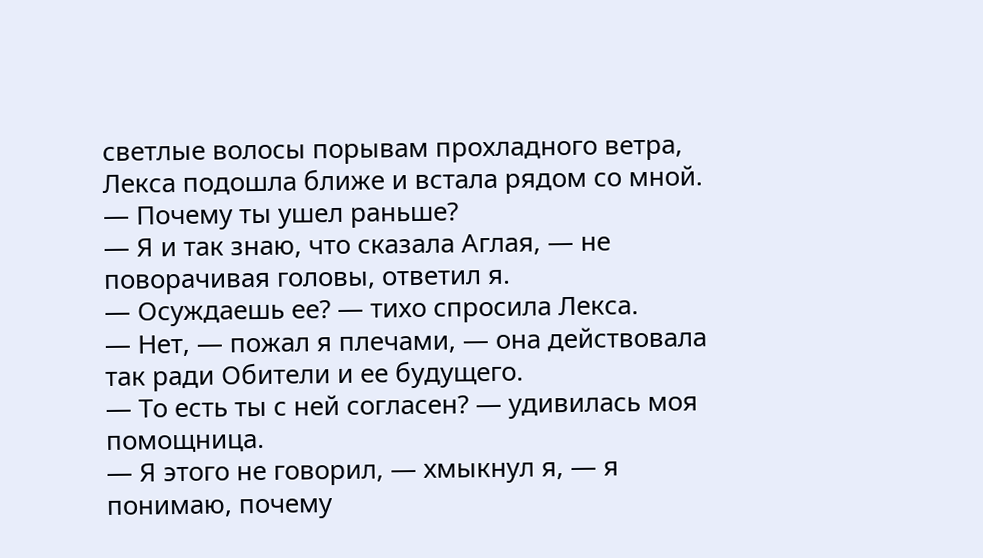светлые волосы порывам прохладного ветра, Лекса подошла ближе и встала рядом со мной.
— Почему ты ушел раньше?
— Я и так знаю, что сказала Аглая, — не поворачивая головы, ответил я.
— Осуждаешь ее? — тихо спросила Лекса.
— Нет, — пожал я плечами, — она действовала так ради Обители и ее будущего.
— То есть ты с ней согласен? — удивилась моя помощница.
— Я этого не говорил, — хмыкнул я, — я понимаю, почему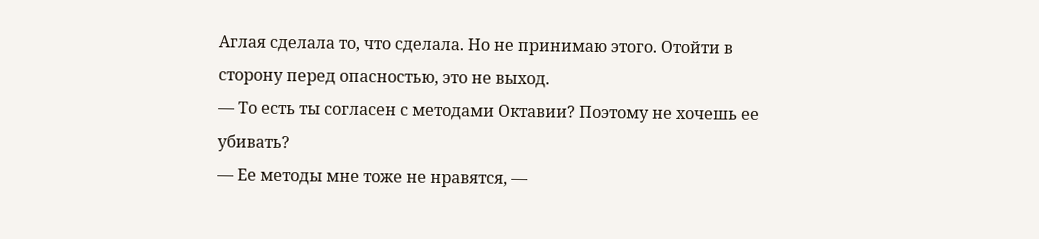Аглая сделала то, что сделала. Но не принимаю этого. Отойти в сторону перед опасностью, это не выход.
— То есть ты согласен с методами Октавии? Поэтому не хочешь ее убивать?
— Ее методы мне тоже не нравятся, —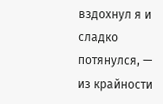вздохнул я и сладко потянулся, — из крайности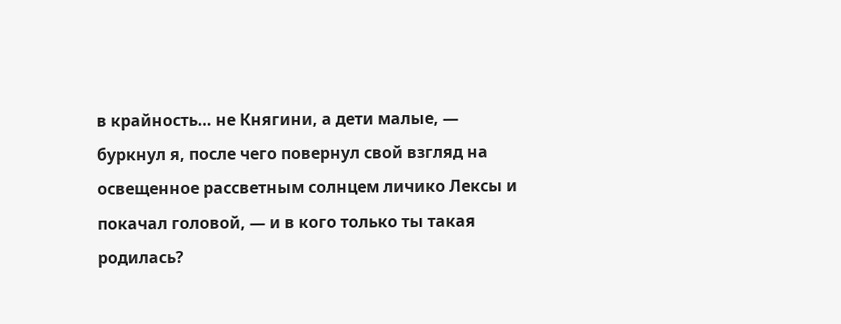в крайность… не Княгини, а дети малые, — буркнул я, после чего повернул свой взгляд на освещенное рассветным солнцем личико Лексы и покачал головой, — и в кого только ты такая родилась?